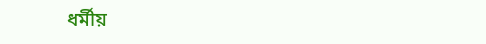ধর্মীয়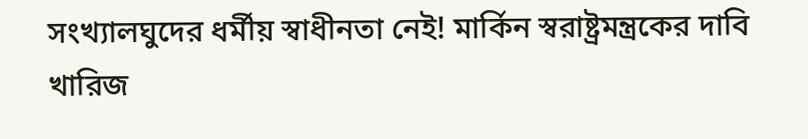সংখ্যালঘুদের ধর্মীয় স্বাধীনতা নেই! মার্কিন স্বরাষ্ট্রমন্ত্রকের দাবি খারিজ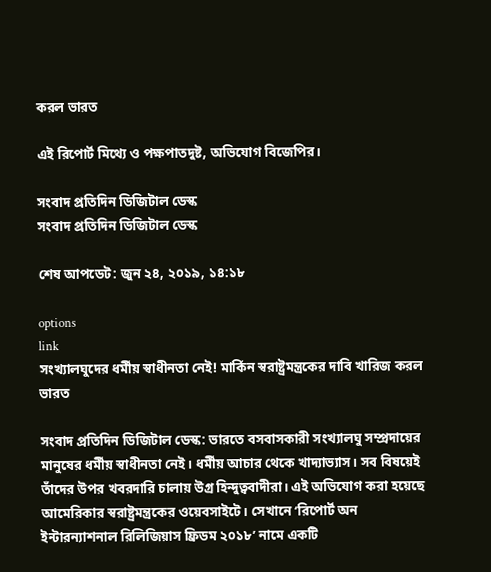করল ভারত

এই রিপোর্ট মিথ্যে ও পক্ষপাতদুষ্ট, অভিযোগ বিজেপির।

সংবাদ প্রতিদিন ডিজিটাল ডেস্ক
সংবাদ প্রতিদিন ডিজিটাল ডেস্ক

শেষ আপডেট: জুন ২৪, ২০১৯, ১৪:১৮

options
link
সংখ্যালঘুদের ধর্মীয় স্বাধীনতা নেই! মার্কিন স্বরাষ্ট্রমন্ত্রকের দাবি খারিজ করল ভারত

সংবাদ প্রতিদিন ডিজিটাল ডেস্ক: ভারতে বসবাসকারী সংখ্যালঘু সম্প্রদায়ের মানুষের ধর্মীয় স্বাধীনতা নেই। ধর্মীয় আচার থেকে খাদ্যাভ্যাস। সব বিষয়েই তাঁদের উপর খবরদারি চালায় উগ্র হিন্দুত্ববাদীরা। এই অভিযোগ করা হয়েছে আমেরিকার স্বরাষ্ট্রমন্ত্রকের ওয়েবসাইটে। সেখানে ‘রিপোর্ট অন ইন্টারন্যাশনাল রিলিজিয়াস ফ্রিডম ২০১৮’ নামে একটি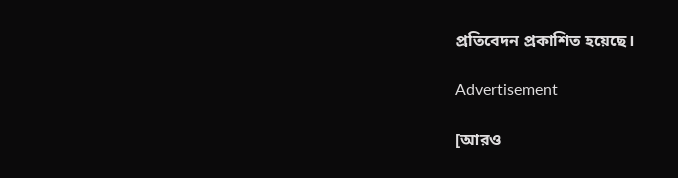প্রতিবেদন প্রকাশিত হয়েছে।

Advertisement

[আরও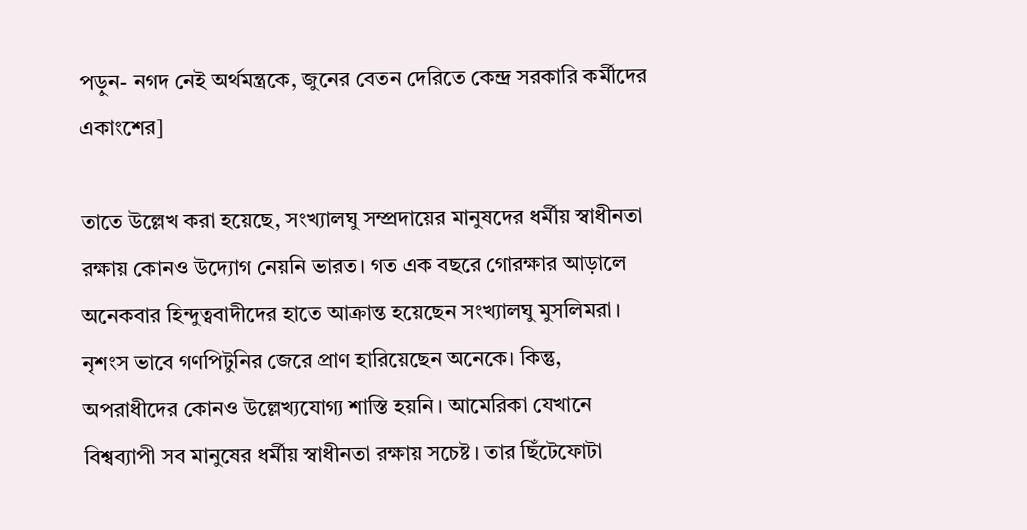পড়ুন- নগদ নেই অর্থমন্ত্রকে, জুনের বেতন দেরিতে কেন্দ্র সরকারি কর্মীদের একাংশের]

তাতে উল্লেখ করা হয়েছে, সংখ্যালঘু সম্প্রদায়ের মানুষদের ধর্মীয় স্বাধীনতা রক্ষায় কোনও উদ্যোগ নেয়নি ভারত। গত এক বছরে গোরক্ষার আড়ালে অনেকবার হিন্দুত্ববাদীদের হাতে আক্রান্ত হয়েছেন সংখ্যালঘু মুসলিমরা। নৃশংস ভাবে গণপিটুনির জেরে প্রাণ হারিয়েছেন অনেকে। কিন্তু, অপরাধীদের কোনও উল্লেখ্যযোগ্য শাস্তি হয়নি। আমেরিকা যেখানে বিশ্বব্যাপী সব মানুষের ধর্মীয় স্বাধীনতা রক্ষায় সচেষ্ট। তার ছিঁটেফোটা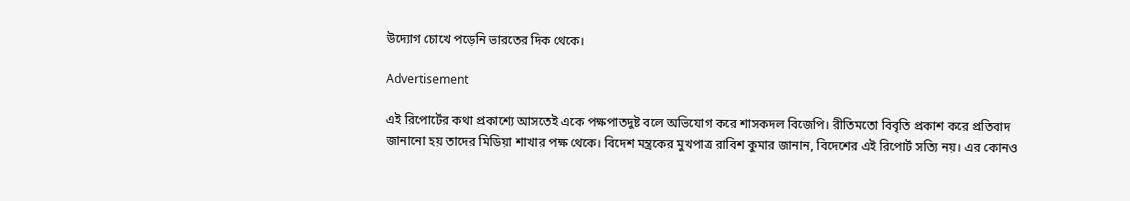উদ্যোগ চোখে পড়েনি ভারতের দিক থেকে।

Advertisement

এই রিপোর্টের কথা প্রকাশ্যে আসতেই একে পক্ষপাতদুষ্ট বলে অভিযোগ করে শাসকদল বিজেপি। রীতিমতো বিবৃতি প্রকাশ করে প্রতিবাদ জানানো হয় তাদের মিডিয়া শাখার পক্ষ থেকে। বিদেশ মন্ত্রকের মুখপাত্র রাবিশ কুমার জানান, বিদেশের এই রিপোর্ট সত্যি নয়। এর কোনও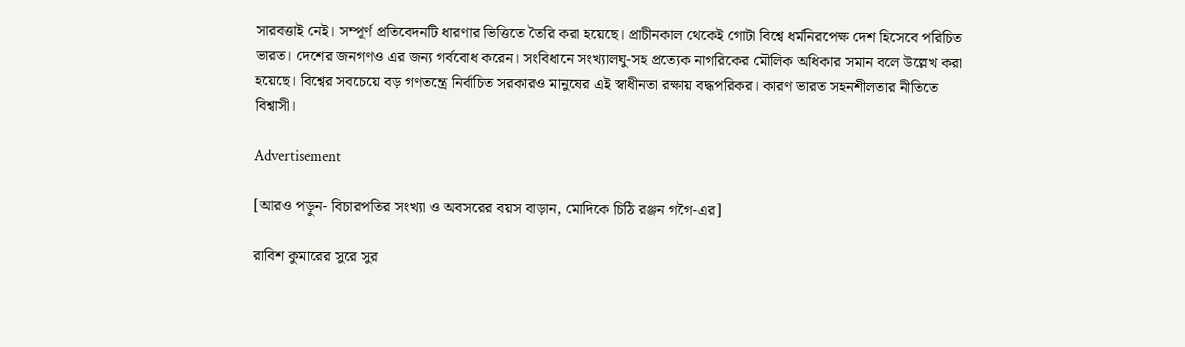সারবত্তাই নেই। সম্পূর্ণ প্রতিবেদনটি ধারণার ভিত্তিতে তৈরি করা হয়েছে। প্রাচীনকাল থেকেই গোটা বিশ্বে ধর্মনিরপেক্ষ দেশ হিসেবে পরিচিত ভারত। দেশের জনগণও এর জন্য গর্ববোধ করেন। সংবিধানে সংখ্যালঘু-সহ প্রত্যেক নাগরিকের মৌলিক অধিকার সমান বলে উল্লেখ করা হয়েছে। বিশ্বের সবচেয়ে বড় গণতন্ত্রে নির্বাচিত সরকারও মানুষের এই স্বাধীনতা রক্ষায় বদ্ধপরিকর। কারণ ভারত সহনশীলতার নীতিতে বিশ্বাসী।

Advertisement

[আরও পড়ুন- বিচারপতির সংখ্যা ও অবসরের বয়স বাড়ান, মোদিকে চিঠি রঞ্জন গগৈ-এর]

রাবিশ কুমারের সুরে সুর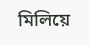মিলিয়ে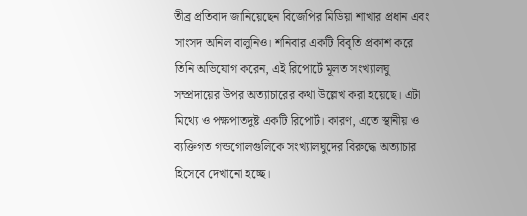তীব্র প্রতিবাদ জানিয়েছেন বিজেপির মিডিয়া শাখার প্রধান এবং সাংসদ অনিল বালুনিও। শনিবার একটি বিবৃতি প্রকাশ করে তিনি অভিযোগ করেন, এই রিপোর্টে মূলত সংখ্যালঘু সম্প্রদায়ের উপর অত্যাচারের কথা উল্লেখ করা হয়েছে। এটা মিথ্যে ও পক্ষপাতদুষ্ট একটি রিপোর্ট। কারণ, এতে স্থানীয় ও ব্যক্তিগত গন্ডগোলগুলিকে সংখ্যালঘুদের বিরুদ্ধে অত্যাচার হিসেবে দেখানো হচ্ছে।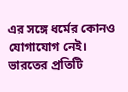এর সঙ্গে ধর্মের কোনও যোগাযোগ নেই। ভারতের প্রতিটি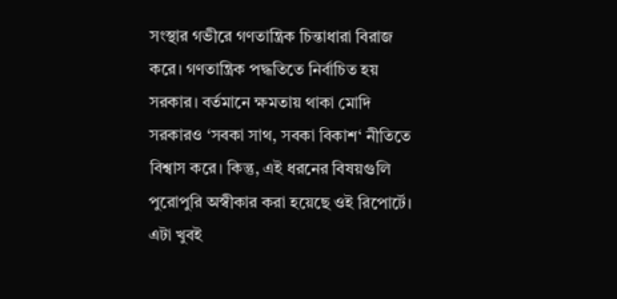সংস্থার গভীরে গণতান্ত্রিক চিন্তাধারা বিরাজ করে। গণতান্ত্রিক পদ্ধতিতে নির্বাচিত হয় সরকার। বর্তমানে ক্ষমতায় থাকা মোদি সরকারও ‘সবকা সাথ, সবকা বিকাশ‘ নীতিতে বিশ্বাস করে। কিন্তু, এই ধরনের বিষয়গুলি পুরোপুরি অস্বীকার করা হয়েছে ওই রিপোর্টে। এটা খুবই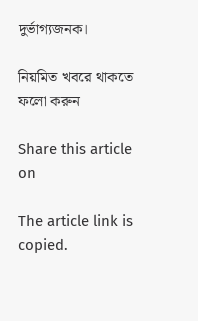দুর্ভাগ্যজনক।

নিয়মিত খবরে থাকতে ফলো করুন

Share this article on

The article link is copied.